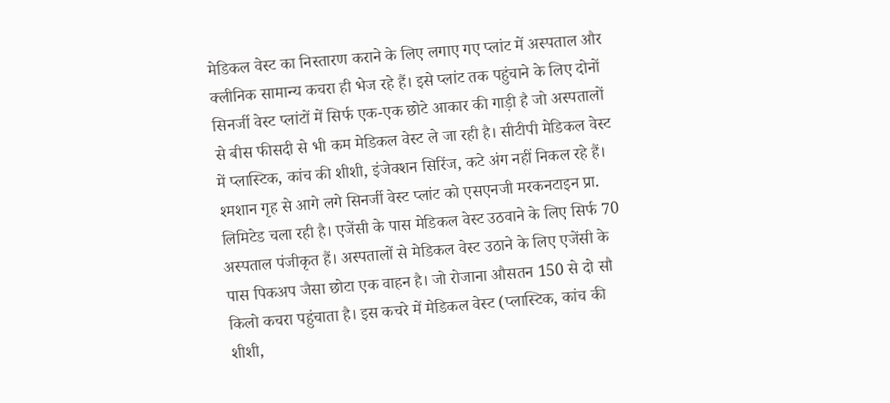मेडिकल वेस्ट का निस्तारण कराने के लिए लगाए गए प्लांट में अस्पताल और क्लीनिक सामान्य कचरा ही भेज रहे हैं। इसे प्लांट तक पहुंचाने के लिए दोनों सिनर्जी वेस्ट प्लांटों में सिर्फ एक-एक छोटे आकार की गाड़ी है जो अस्पतालों से बीस फीसदी से भी कम मेडिकल वेस्ट ले जा रही है। सीटीपी मेडिकल वेस्ट में प्लास्टिक, कांच की शीशी, इंजेक्शन सिरिंज, कटे अंग नहीं निकल रहे हैं।
श्मशान गृह से आगे लगे सिनर्जी वेस्ट प्लांट को एसएनजी मरकनटाइन प्रा. लिमिटेड चला रही है। एजेंसी के पास मेडिकल वेस्ट उठवाने के लिए सिर्फ 70 अस्पताल पंजीकृत हैं। अस्पतालों से मेडिकल वेस्ट उठाने के लिए एजेंसी के पास पिकअप जैसा छोटा एक वाहन है। जो रोजाना औसतन 150 से दो सौ किलो कचरा पहुंचाता है। इस कचरे में मेडिकल वेस्ट (प्लास्टिक, कांच की शीशी,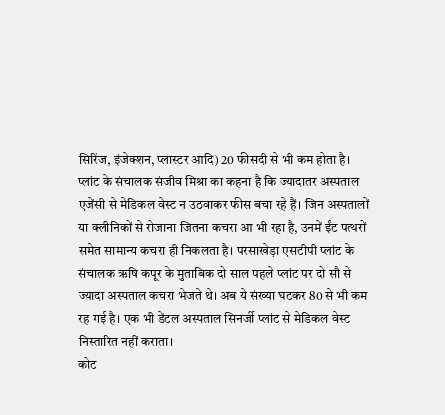सिरिंज, इंजेक्शन, प्लास्टर आदि) 20 फीसदी से भी कम होता है।
प्लांट के संचालक संजीव मिश्रा का कहना है कि ज्यादातर अस्पताल एजेंसी से मेडिकल वेस्ट न उठवाकर फीस बचा रहे हैं। जिन अस्पतालों या क्लीनिकों से रोजाना जितना कचरा आ भी रहा है, उनमें ईंट पत्थरों समेत सामान्य कचरा ही निकलता है। परसाखेड़ा एसटीपी प्लांट के संचालक ऋषि कपूर के मुताबिक दो साल पहले प्लांट पर दो सौ से ज्यादा अस्पताल कचरा भेजते थे। अब ये संख्या घटकर 80 से भी कम रह गई है। एक भी डेंटल अस्पताल सिनर्जी प्लांट से मेडिकल वेस्ट निस्तारित नहीं कराता।
कोट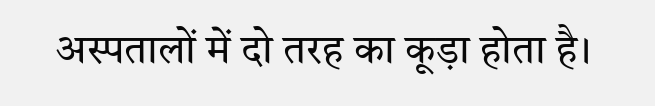अस्पतालों में दो तरह का कूड़ा होता है।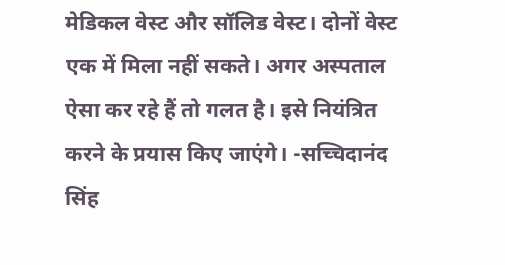मेडिकल वेस्ट और सॉलिड वेस्ट। दोनों वेस्ट एक में मिला नहीं सकते। अगर अस्पताल ऐसा कर रहे हैं तो गलत है। इसे नियंत्रित करने के प्रयास किए जाएंगे। -सच्चिदानंद सिंह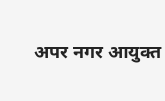अपर नगर आयुक्त